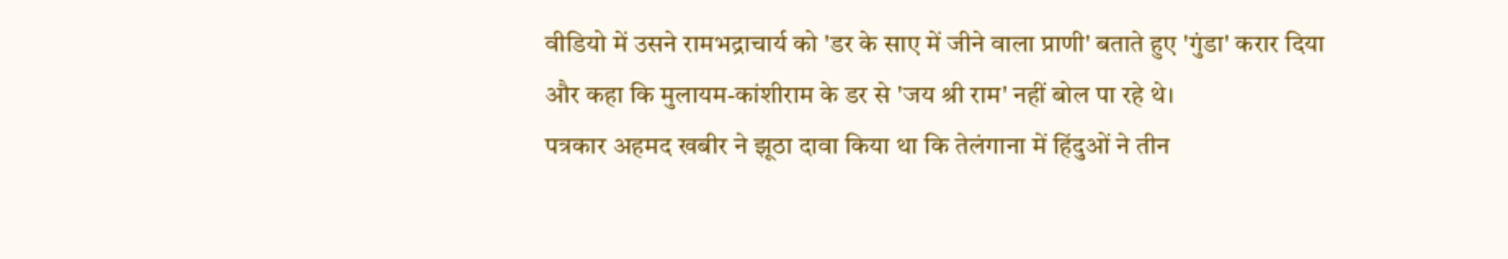वीडियो में उसने रामभद्राचार्य को 'डर के साए में जीने वाला प्राणी' बताते हुए 'गुंडा' करार दिया और कहा कि मुलायम-कांशीराम के डर से 'जय श्री राम' नहीं बोल पा रहे थे।
पत्रकार अहमद खबीर ने झूठा दावा किया था कि तेलंगाना में हिंदुओं ने तीन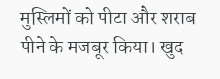मुस्लिमों को पीटा और शराब पीने के मजबूर किया। खुद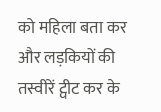को महिला बता कर और लड़कियों की तस्वीरें ट्वीट कर के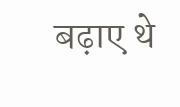बढ़ाए थे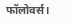फॉलोवर्स।